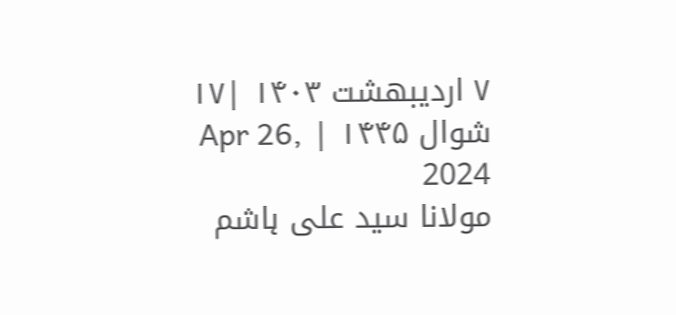۷ اردیبهشت ۱۴۰۳ |۱۷ شوال ۱۴۴۵ | Apr 26, 2024
مولانا سید علی ہاشم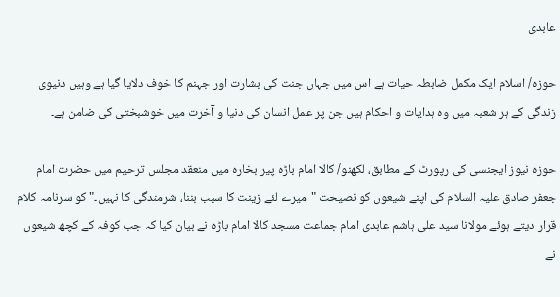عابدی

حوزہ/ اسلام ایک مکمل ضابطہ حیات ہے اس میں جہاں جنت کی بشارت اور جہنم کا خوف دلایا گیا ہے وہیں دنیوی زندگی کے ہر شعبہ میں وہ ہدایات و احکام ہیں جن پر عمل انسان کی دنیا و آخرت میں خوشبختی کی ضامن ہے۔

حوزہ نیوز ایجنسی کی رپورٹ کے مطابق، لکھنو/ کالا امام باڑہ پیر بخارہ میں منعقد مجلس ترحیم میں حضرت امام جعفر صادق علیہ السلام کی اپنے شیعوں کو نصیحت "میرے لئے زینت کا سبب بننا، شرمندگی کا نہیں۔" کو سرنامہ کلام قرار دیتے ہوئے مولانا سید علی ہاشم عابدی امام جماعت مسجد کالا امام باڑہ نے بیان کیا کہ جب کوفہ کے کچھ شیعوں نے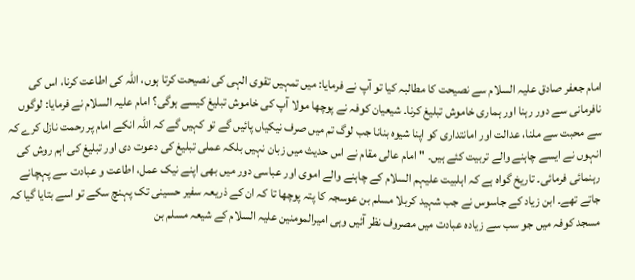امام جعفر صادق علیہ السلام سے نصیحت کا مطالبہ کیا تو آپ نے فرمایا: میں تمہیں تقوی الہی کی نصیحت کرتا ہوں، اللہ کی اطاعت کرنا، اس کی نافرمانی سے دور رہنا اور ہماری خاموش تبلیغ کرنا۔ شیعیان کوفہ نے پوچھا مولا آپ کی خاموش تبلیغ کیسے ہوگی؟ امام علیہ السلام نے فرمایا: لوگوں سے محبت سے ملنا، عدالت اور امانتداری کو اپنا شیوہ بنانا جب لوگ تم میں صرف نیکیاں پائیں گے تو کہیں گے کہ اللہ انکے امام پر رحمت نازل کرے کہ انہوں نے ایسے چاہنے والے تربیت کئے ہیں۔ " امام عالی مقام نے اس حدیث میں زبان نہیں بلکہ عملی تبلیغ کی دعوت دی اور تبلیغ کی اہم روش کی رہنمائی فرمائی۔ تاریخ گواہ ہے کہ اہلبیت علیہم السلام کے چاہنے والے اموی اور عباسی دور میں بھی اپنے نیک عمل، اطاعت و عبادت سے پہچانے جاتے تھے۔ ابن زیاد کے جاسوس نے جب شہید کربلا مسلم بن عوسجہ کا پتہ پوچھا تا کہ ان کے ذریعہ سفیر حسینی تک پہنچ سکے تو اسے بتایا گیا کہ مسجد کوفہ میں جو سب سے زیادہ عبادت میں مصروف نظر آئیں وہی امیرالمومنین علیہ السلام کے شیعہ مسلم بن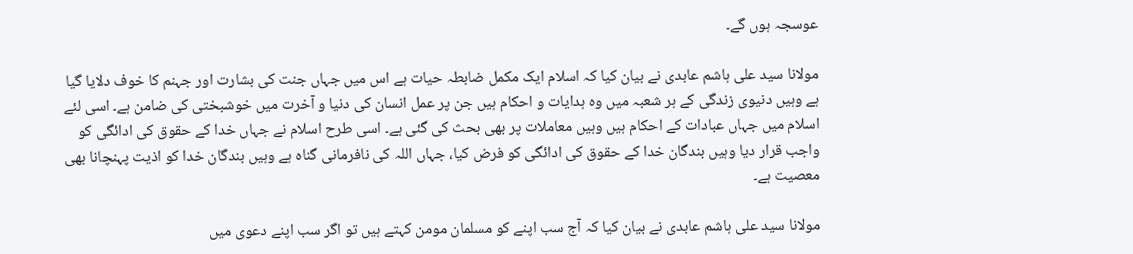عوسجہ ہوں گے۔

مولانا سید علی ہاشم عابدی نے بیان کیا کہ اسلام ایک مکمل ضابطہ حیات ہے اس میں جہاں جنت کی بشارت اور جہنم کا خوف دلایا گیا ہے وہیں دنیوی زندگی کے ہر شعبہ میں وہ ہدایات و احکام ہیں جن پر عمل انسان کی دنیا و آخرت میں خوشبختی کی ضامن ہے۔ اسی لئے اسلام میں جہاں عبادات کے احکام ہیں وہیں معاملات پر بھی بحث کی گئی ہے۔ اسی طرح اسلام نے جہاں خدا کے حقوق کی ادائگی کو واجب قرار دیا وہیں بندگان خدا کے حقوق کی ادائگی کو فرض کیا، جہاں اللہ کی نافرمانی گناہ ہے وہیں بندگان خدا کو اذیت پہنچانا بھی معصیت ہے۔

مولانا سید علی ہاشم عابدی نے بیان کیا کہ آج سب اپنے کو مسلمان مومن کہتے ہیں تو اگر سب اپنے دعوی میں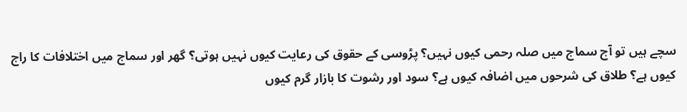سچے ہیں تو آج سماج میں صلہ رحمی کیوں نہیں؟ پڑوسی کے حقوق کی رعایت کیوں نہیں ہوتی؟ گھر اور سماج میں اختلافات کا راج کیوں ہے؟ طلاق کی شرحوں میں اضافہ کیوں ہے؟ سود اور رشوت کا بازار گرم کیوں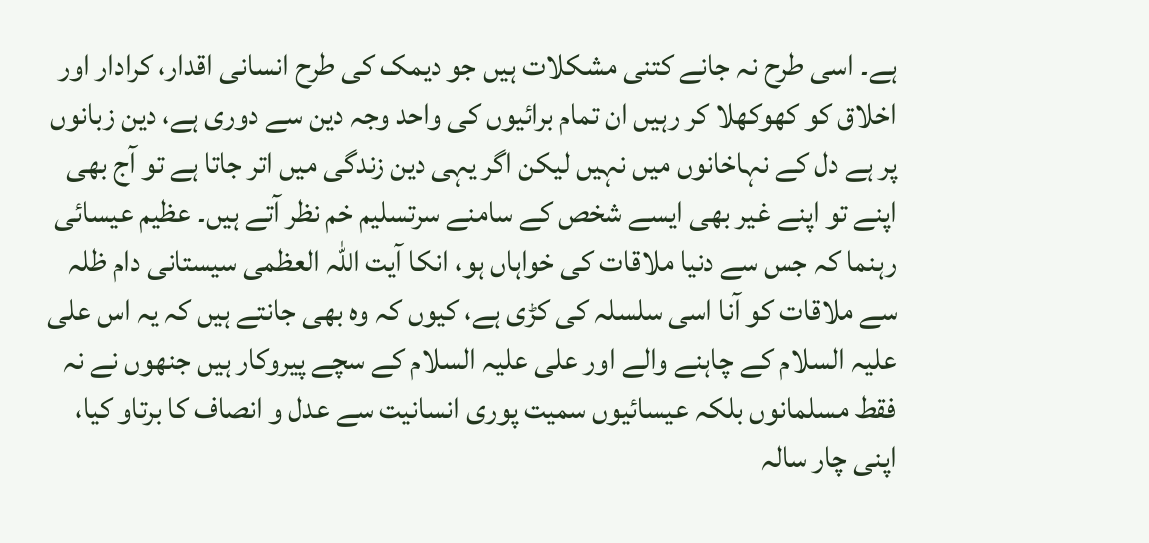ہے۔ اسی طرح نہ جانے کتنی مشکلات ہیں جو دیمک کی طرح انسانی اقدار، کرادار اور اخلاق کو کھوکھلا کر رہیں ان تمام برائیوں کی واحد وجہ دین سے دوری ہے، دین زبانوں پر ہے دل کے نہاخانوں میں نہیں لیکن اگر یہی دین زندگی میں اتر جاتا ہے تو آج بھی اپنے تو اپنے غیر بھی ایسے شخص کے سامنے سرتسلیم خم نظر آتے ہیں۔ عظیم عیسائی رہنما کہ جس سے دنیا ملاقات کی خواہاں ہو، انکا آیت اللہ العظمی سیستانی دام ظلہ سے ملاقات کو آنا اسی سلسلہ کی کڑی ہے، کیوں کہ وہ بھی جانتے ہیں کہ یہ اس علی علیہ السلام کے چاہنے والے اور علی علیہ السلام کے سچے پیروکار ہیں جنھوں نے نہ فقط مسلمانوں بلکہ عیسائیوں سمیت پوری انسانیت سے عدل و انصاف کا برتاو کیا، اپنی چار سالہ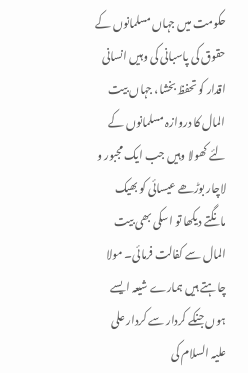حکومت میں جہاں مسلمانوں کے حقوق کی پاسبانی کی وہیں انسانی اقدار کو تحفظ بخشا، جہاں بیت المال کا دروازہ مسلمانوں کے لئے کھولا وہیں جب ایک مجبور و لاچار بوڑھے عیسائی کو بھیک مانگتے دیکھا تو اسکی بھی بیت المال سے کفالت فرمائی۔ مولا چاہتے ہیں ہمارے شیعہ ایسے ہوں جنکے کردار سے کردار علی علیہ السلام کی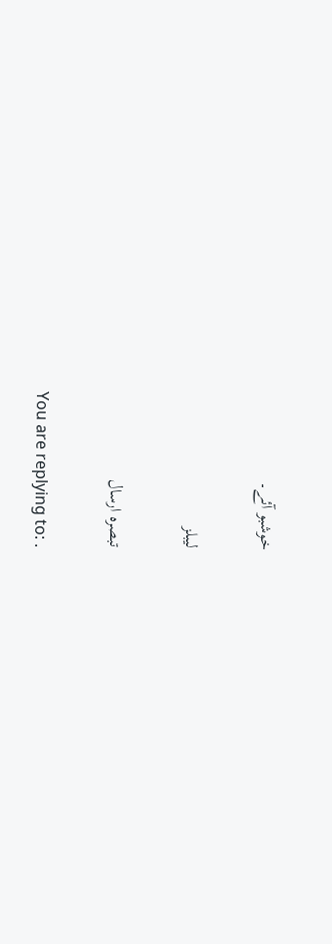خوشبو آئے۔

لیبلز

تبصرہ ارسال

You are replying to: .